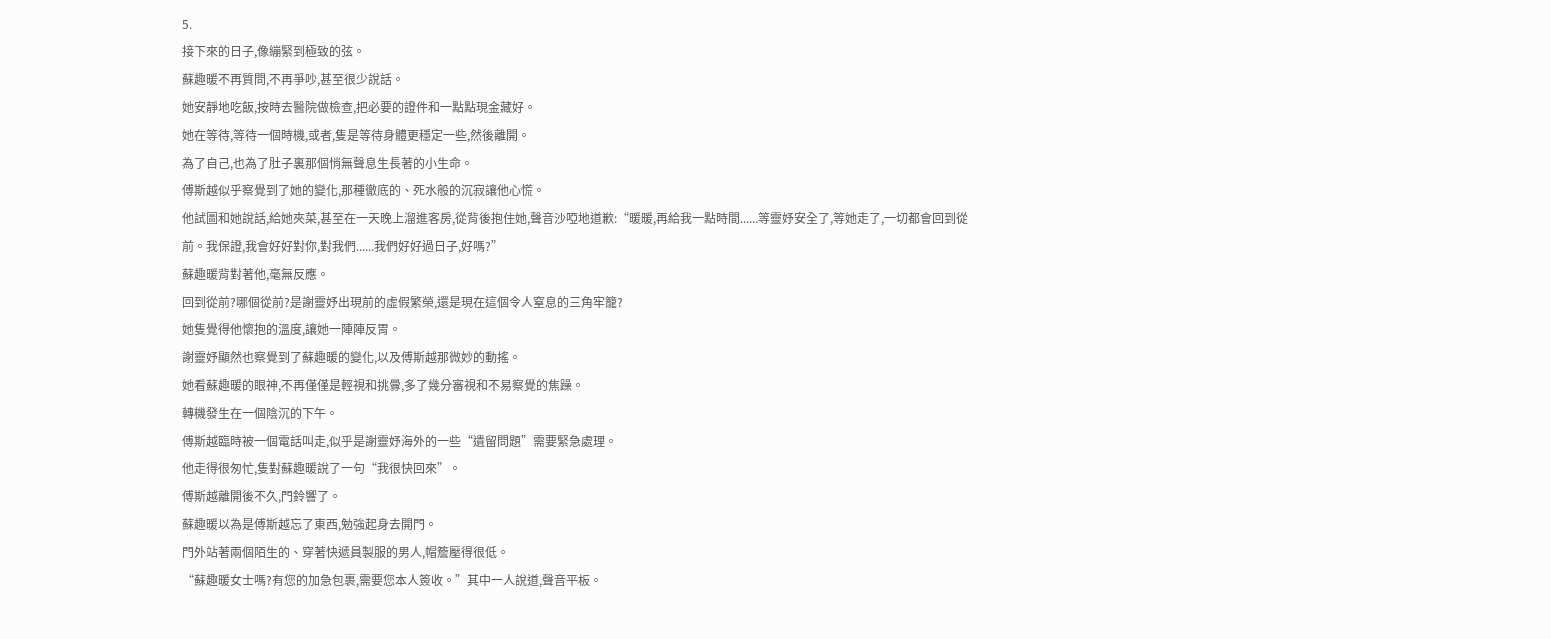5.
接下來的日子,像繃緊到極致的弦。
蘇趣暖不再質問,不再爭吵,甚至很少說話。
她安靜地吃飯,按時去醫院做檢查,把必要的證件和一點點現金藏好。
她在等待,等待一個時機,或者,隻是等待身體更穩定一些,然後離開。
為了自己,也為了肚子裏那個悄無聲息生長著的小生命。
傅斯越似乎察覺到了她的變化,那種徹底的、死水般的沉寂讓他心慌。
他試圖和她說話,給她夾菜,甚至在一天晚上溜進客房,從背後抱住她,聲音沙啞地道歉:“暖暖,再給我一點時間......等靈妤安全了,等她走了,一切都會回到從前。我保證,我會好好對你,對我們......我們好好過日子,好嗎?”
蘇趣暖背對著他,毫無反應。
回到從前?哪個從前?是謝靈妤出現前的虛假繁榮,還是現在這個令人窒息的三角牢籠?
她隻覺得他懷抱的溫度,讓她一陣陣反胃。
謝靈妤顯然也察覺到了蘇趣暖的變化,以及傅斯越那微妙的動搖。
她看蘇趣暖的眼神,不再僅僅是輕視和挑釁,多了幾分審視和不易察覺的焦躁。
轉機發生在一個陰沉的下午。
傅斯越臨時被一個電話叫走,似乎是謝靈妤海外的一些“遺留問題”需要緊急處理。
他走得很匆忙,隻對蘇趣暖說了一句“我很快回來”。
傅斯越離開後不久,門鈴響了。
蘇趣暖以為是傅斯越忘了東西,勉強起身去開門。
門外站著兩個陌生的、穿著快遞員製服的男人,帽簷壓得很低。
“蘇趣暖女士嗎?有您的加急包裹,需要您本人簽收。”其中一人說道,聲音平板。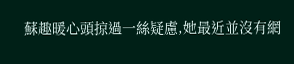蘇趣暖心頭掠過一絲疑慮,她最近並沒有網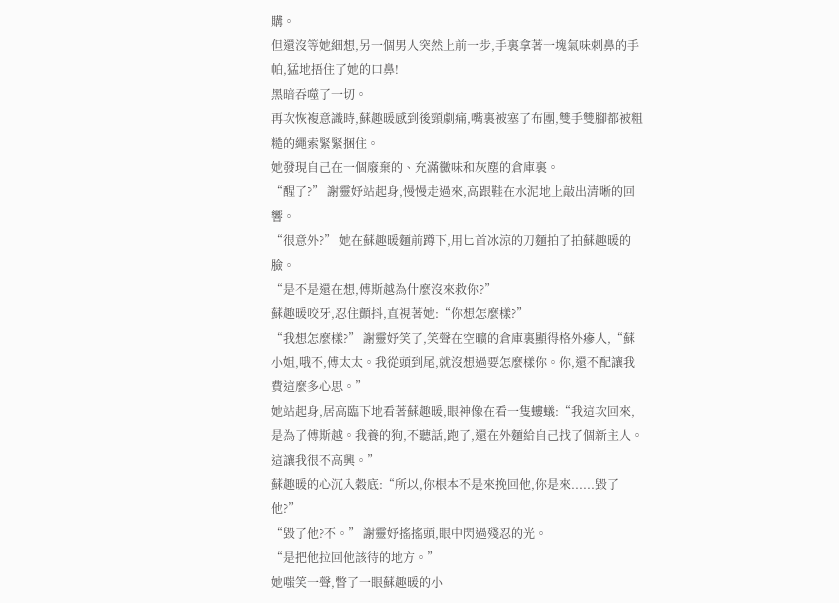購。
但還沒等她細想,另一個男人突然上前一步,手裏拿著一塊氣味刺鼻的手帕,猛地捂住了她的口鼻!
黑暗吞噬了一切。
再次恢複意識時,蘇趣暖感到後頸劇痛,嘴裏被塞了布團,雙手雙腳都被粗糙的繩索緊緊捆住。
她發現自己在一個廢棄的、充滿黴味和灰塵的倉庫裏。
“醒了?” 謝靈妤站起身,慢慢走過來,高跟鞋在水泥地上敲出清晰的回響。
“很意外?” 她在蘇趣暖麵前蹲下,用匕首冰涼的刀麵拍了拍蘇趣暖的臉。
“是不是還在想,傅斯越為什麼沒來救你?”
蘇趣暖咬牙,忍住顫抖,直視著她:“你想怎麼樣?”
“我想怎麼樣?” 謝靈妤笑了,笑聲在空曠的倉庫裏顯得格外瘮人,“蘇小姐,哦不,傅太太。我從頭到尾,就沒想過要怎麼樣你。你,還不配讓我費這麼多心思。”
她站起身,居高臨下地看著蘇趣暖,眼神像在看一隻螻蟻:“我這次回來,是為了傅斯越。我養的狗,不聽話,跑了,還在外麵給自己找了個新主人。這讓我很不高興。”
蘇趣暖的心沉入穀底:“所以,你根本不是來挽回他,你是來......毀了他?”
“毀了他?不。” 謝靈妤搖搖頭,眼中閃過殘忍的光。
“是把他拉回他該待的地方。”
她嗤笑一聲,瞥了一眼蘇趣暖的小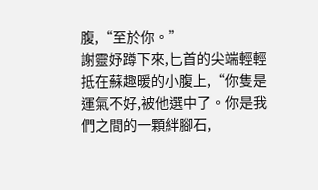腹,“至於你。”
謝靈妤蹲下來,匕首的尖端輕輕抵在蘇趣暖的小腹上,“你隻是運氣不好,被他選中了。你是我們之間的一顆絆腳石,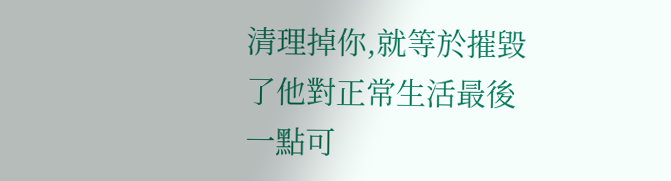清理掉你,就等於摧毀了他對正常生活最後一點可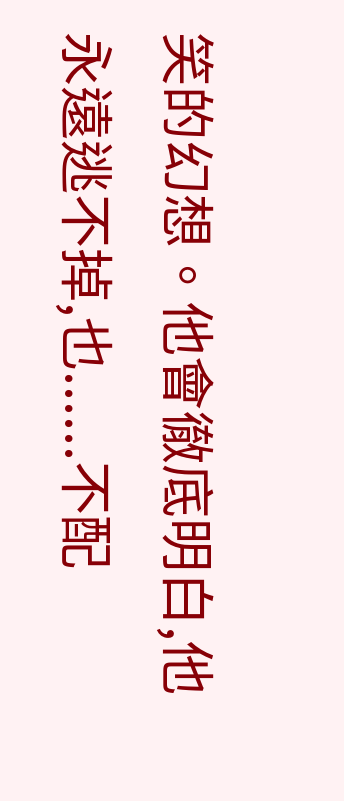笑的幻想。他會徹底明白,他永遠逃不掉,也......不配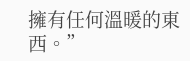擁有任何溫暖的東西。”